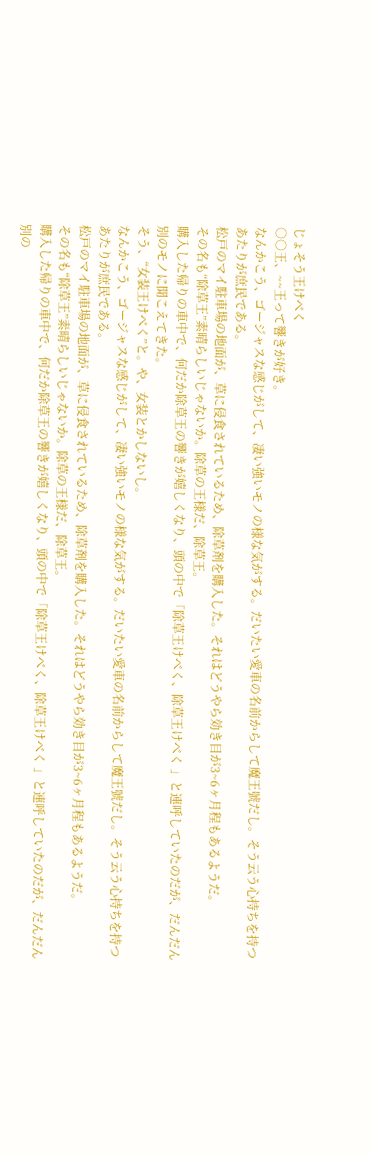じょそう王けべく
○○王、~~王って響きが好き。
なんかこう、ゴージャスな感じがして、凄い強いモノの様な気がする。だいたい愛車の名前からして魔王號だし。そう云う心持ちを持つあたりが庶民である。
松戸のマイ駐車場の地面が、草に侵食されているため、除草剤を購入した。それはどうやら効き目が3~6ヶ月程もあるようだ。
その名も“除草王”素晴らしいじゃないか。除草の王様だ、除草王。
購入した帰りの車中で、何だか除草王の響きが嬉しくなり、頭の中で「除草王けべく、除草王けべく 」と連呼していたのだが、だんだん別のモノに聞こえてきた。
そう、“女装王けべく”と。や、女装とかしないし。
なんかこう、ゴージャスな感じがして、凄い強いモノの様な気がする。だいたい愛車の名前からして魔王號だし。そう云う心持ちを持つあたりが庶民である。
松戸のマイ駐車場の地面が、草に侵食されているため、除草剤を購入した。それはどうやら効き目が3~6ヶ月程もあるようだ。
その名も“除草王”素晴らしいじゃないか。除草の王様だ、除草王。
購入した帰りの車中で、何だか除草王の響きが嬉しくなり、頭の中で「除草王けべく、除草王けべく 」と連呼していたのだが、だんだん別の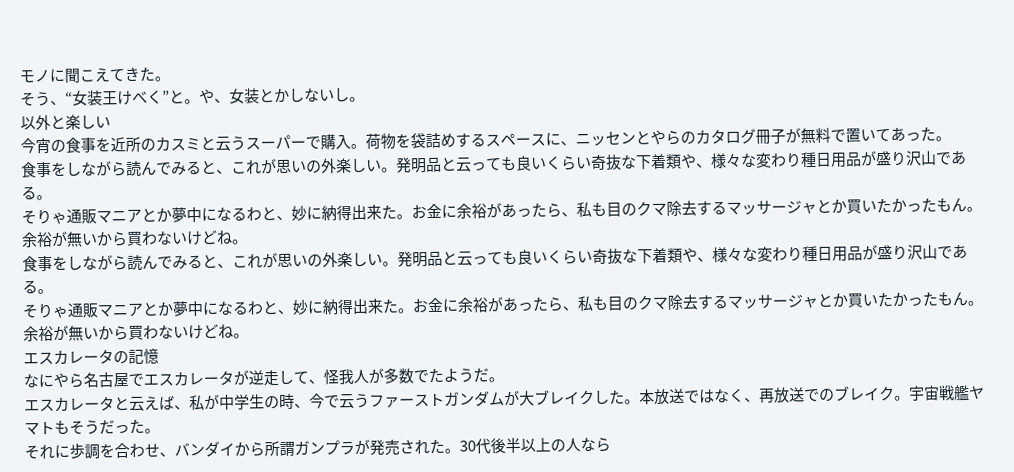モノに聞こえてきた。
そう、“女装王けべく”と。や、女装とかしないし。
以外と楽しい
今宵の食事を近所のカスミと云うスーパーで購入。荷物を袋詰めするスペースに、ニッセンとやらのカタログ冊子が無料で置いてあった。
食事をしながら読んでみると、これが思いの外楽しい。発明品と云っても良いくらい奇抜な下着類や、様々な変わり種日用品が盛り沢山である。
そりゃ通販マニアとか夢中になるわと、妙に納得出来た。お金に余裕があったら、私も目のクマ除去するマッサージャとか買いたかったもん。
余裕が無いから買わないけどね。
食事をしながら読んでみると、これが思いの外楽しい。発明品と云っても良いくらい奇抜な下着類や、様々な変わり種日用品が盛り沢山である。
そりゃ通販マニアとか夢中になるわと、妙に納得出来た。お金に余裕があったら、私も目のクマ除去するマッサージャとか買いたかったもん。
余裕が無いから買わないけどね。
エスカレータの記憶
なにやら名古屋でエスカレータが逆走して、怪我人が多数でたようだ。
エスカレータと云えば、私が中学生の時、今で云うファーストガンダムが大ブレイクした。本放送ではなく、再放送でのブレイク。宇宙戦艦ヤマトもそうだった。
それに歩調を合わせ、バンダイから所謂ガンプラが発売された。30代後半以上の人なら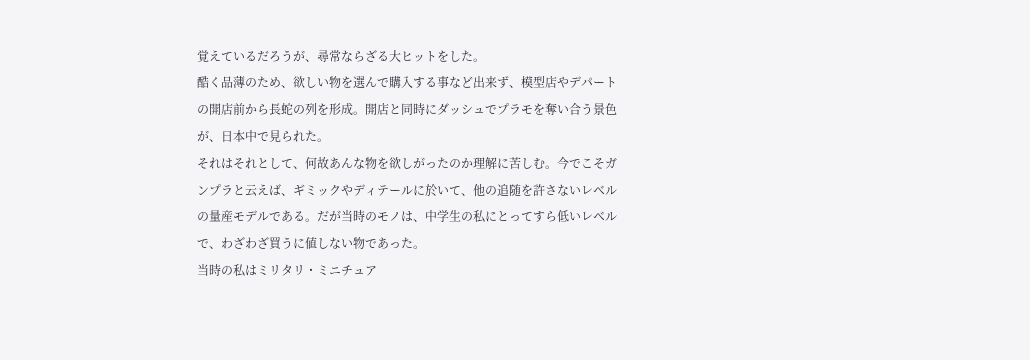覚えているだろうが、尋常ならざる大ヒットをした。
酷く品薄のため、欲しい物を選んで購入する事など出来ず、模型店やデパートの開店前から長蛇の列を形成。開店と同時にダッシュでプラモを奪い合う景色が、日本中で見られた。
それはそれとして、何故あんな物を欲しがったのか理解に苦しむ。今でこそガンプラと云えば、ギミックやディテールに於いて、他の追随を許さないレベルの量産モデルである。だが当時のモノは、中学生の私にとってすら低いレベルで、わざわざ買うに値しない物であった。
当時の私はミリタリ・ミニチュア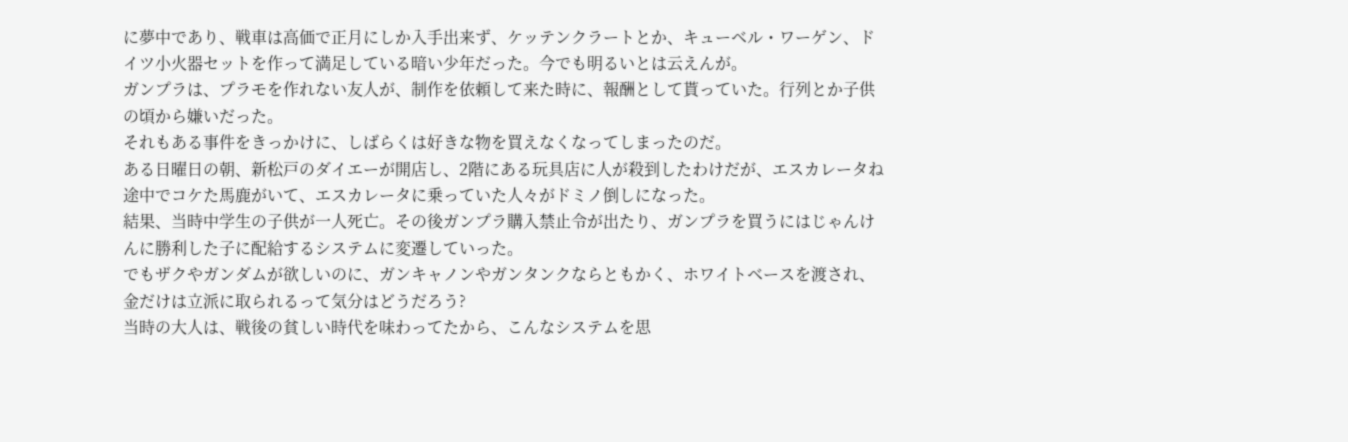に夢中であり、戦車は高価で正月にしか入手出来ず、ケッテンクラートとか、キューベル・ワーゲン、ドイツ小火器セットを作って満足している暗い少年だった。今でも明るいとは云えんが。
ガンプラは、プラモを作れない友人が、制作を依頼して来た時に、報酬として貰っていた。行列とか子供の頃から嫌いだった。
それもある事件をきっかけに、しばらくは好きな物を買えなくなってしまったのだ。
ある日曜日の朝、新松戸のダイエーが開店し、2階にある玩具店に人が殺到したわけだが、エスカレータね途中でコケた馬鹿がいて、エスカレータに乗っていた人々がドミノ倒しになった。
結果、当時中学生の子供が一人死亡。その後ガンプラ購入禁止令が出たり、ガンプラを買うにはじゃんけんに勝利した子に配給するシステムに変遷していった。
でもザクやガンダムが欲しいのに、ガンキャノンやガンタンクならともかく、ホワイトベースを渡され、金だけは立派に取られるって気分はどうだろう?
当時の大人は、戦後の貧しい時代を味わってたから、こんなシステムを思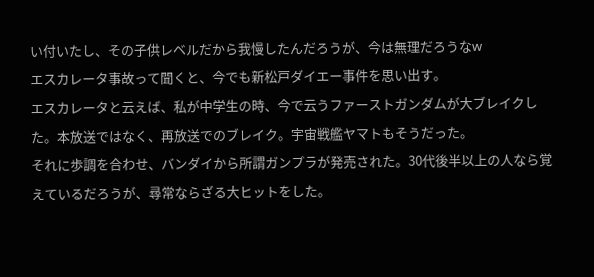い付いたし、その子供レベルだから我慢したんだろうが、今は無理だろうなw
エスカレータ事故って聞くと、今でも新松戸ダイエー事件を思い出す。
エスカレータと云えば、私が中学生の時、今で云うファーストガンダムが大ブレイクした。本放送ではなく、再放送でのブレイク。宇宙戦艦ヤマトもそうだった。
それに歩調を合わせ、バンダイから所謂ガンプラが発売された。30代後半以上の人なら覚えているだろうが、尋常ならざる大ヒットをした。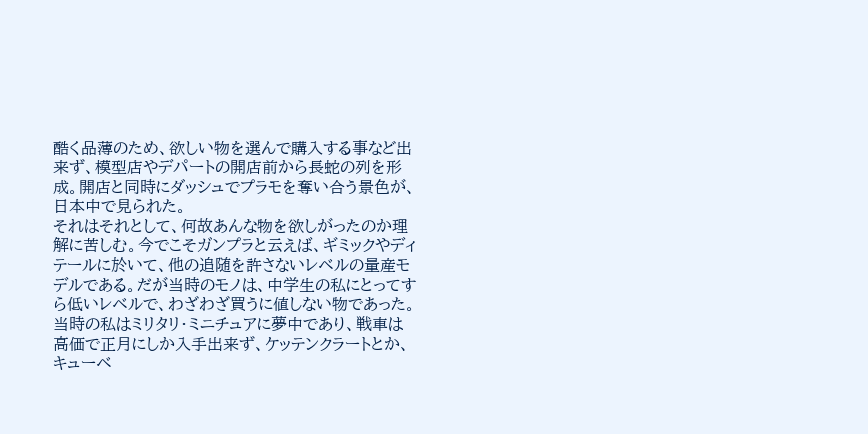酷く品薄のため、欲しい物を選んで購入する事など出来ず、模型店やデパートの開店前から長蛇の列を形成。開店と同時にダッシュでプラモを奪い合う景色が、日本中で見られた。
それはそれとして、何故あんな物を欲しがったのか理解に苦しむ。今でこそガンプラと云えば、ギミックやディテールに於いて、他の追随を許さないレベルの量産モデルである。だが当時のモノは、中学生の私にとってすら低いレベルで、わざわざ買うに値しない物であった。
当時の私はミリタリ・ミニチュアに夢中であり、戦車は高価で正月にしか入手出来ず、ケッテンクラートとか、キューベ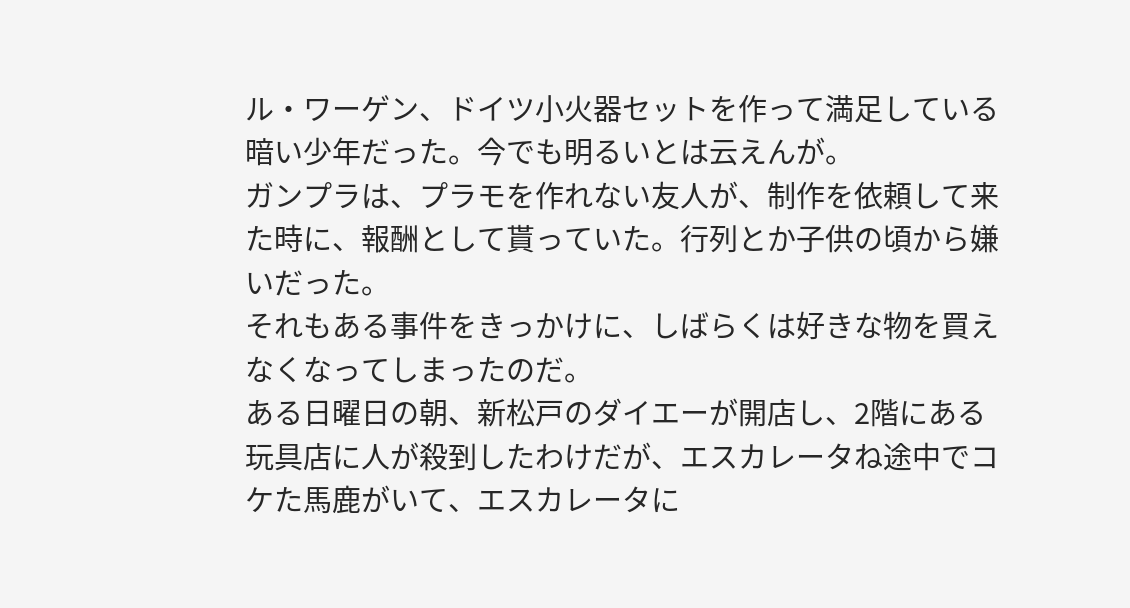ル・ワーゲン、ドイツ小火器セットを作って満足している暗い少年だった。今でも明るいとは云えんが。
ガンプラは、プラモを作れない友人が、制作を依頼して来た時に、報酬として貰っていた。行列とか子供の頃から嫌いだった。
それもある事件をきっかけに、しばらくは好きな物を買えなくなってしまったのだ。
ある日曜日の朝、新松戸のダイエーが開店し、2階にある玩具店に人が殺到したわけだが、エスカレータね途中でコケた馬鹿がいて、エスカレータに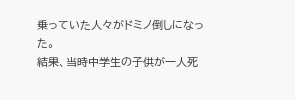乗っていた人々がドミノ倒しになった。
結果、当時中学生の子供が一人死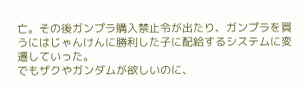亡。その後ガンプラ購入禁止令が出たり、ガンプラを買うにはじゃんけんに勝利した子に配給するシステムに変遷していった。
でもザクやガンダムが欲しいのに、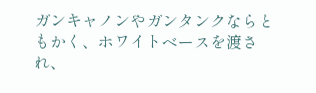ガンキャノンやガンタンクならともかく、ホワイトベースを渡され、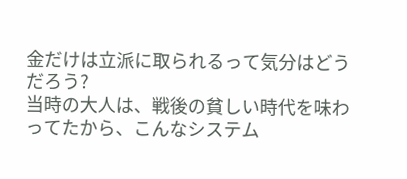金だけは立派に取られるって気分はどうだろう?
当時の大人は、戦後の貧しい時代を味わってたから、こんなシステム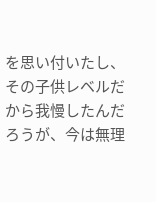を思い付いたし、その子供レベルだから我慢したんだろうが、今は無理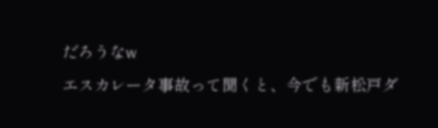だろうなw
エスカレータ事故って聞くと、今でも新松戸ダ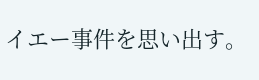イエー事件を思い出す。